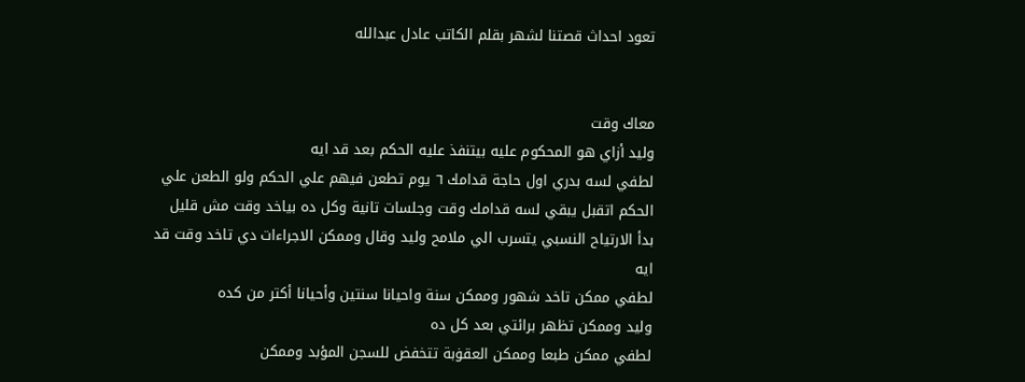تعود احداث قصتنا لشهر بقلم الكاتب عادل عبدالله


معاك وقت
وليد أزاي هو المحكوم عليه بيتنفذ عليه الحكم بعد قد ايه
لطفي لسه بدري اول حاجة قدامك ٦ يوم تطعن فيهم علي الحكم ولو الطعن علي الحكم اتقبل يبقي لسه قدامك وقت وجلسات تانية وكل ده بياخد وقت مش قليل
بدأ الارتياح النسبي يتسرب الي ملامح وليد وقال وممكن الاجراءات دي تاخد وقت قد ايه
لطفي ممكن تاخد شهور وممكن سنة واحيانا سنتين وأحيانا أكتر من كده
وليد وممكن تظهر برائتي بعد كل ده
لطفي ممكن طبعا وممكن العقۏبة تتخفض للسجن المؤبد وممكن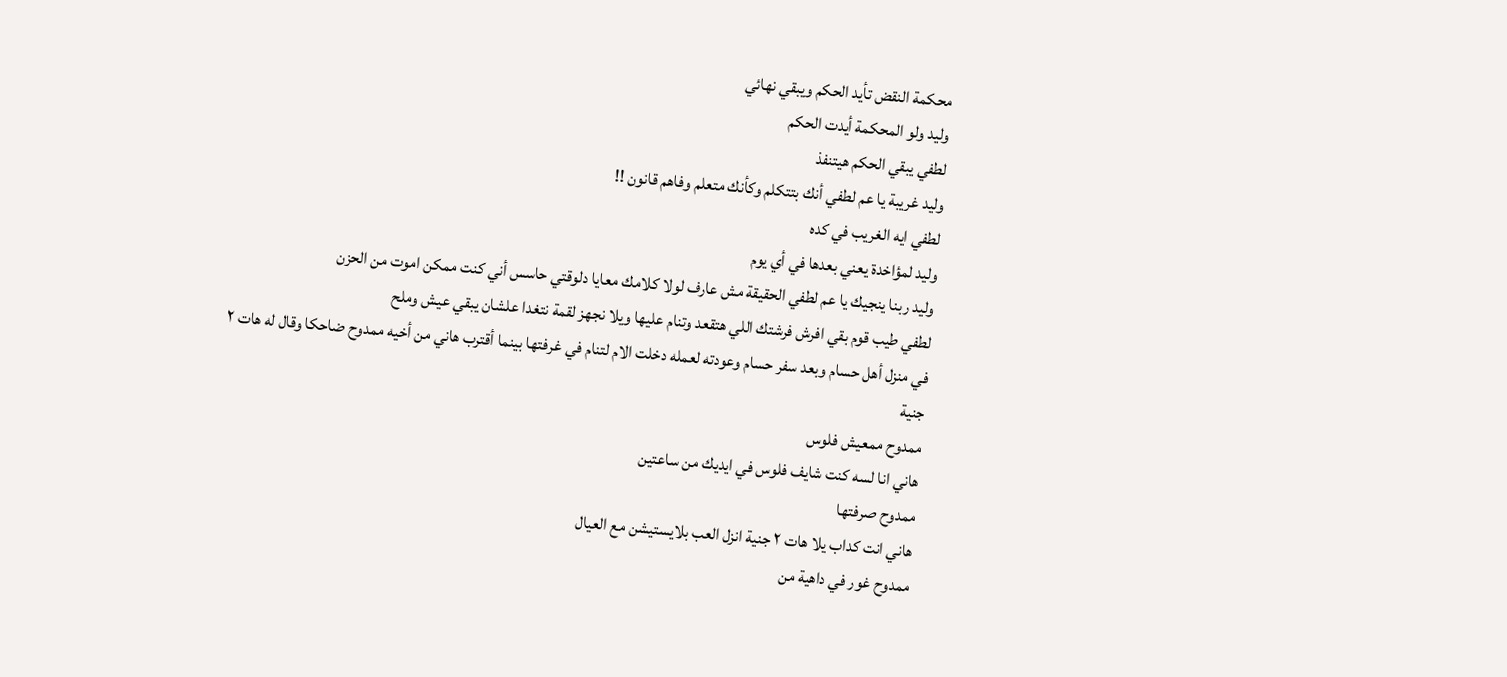محكمة النقض تأيد الحكم ويبقي نهائي
وليد ولو المحكمة أيدت الحكم
لطفي يبقي الحكم هيتنفذ
وليد غريبة يا عم لطفي أنك بتتكلم وكأنك متعلم وفاهم قانون !!
لطفي ايه الغريب في كده
وليد لمؤاخدة يعني بعدها في أي يوم
وليد ربنا ينجيك يا عم لطفي الحقيقة مش عارف لولا كلامك معايا دلوقتي حاسس أني كنت ممكن اموت من الحزن
لطفي طيب قوم بقي افرش فرشتك اللي هتقعد وتنام عليها ويلا نجهز لقمة نتغدا علشان يبقي عيش وملح
في منزل أهل حسام وبعد سفر حسام وعودته لعمله دخلت الام لتنام في غرفتها بينما أقترب هاني من أخيه ممدوح ضاحكا وقال له هات ٢ جنية
ممدوح ممعيش فلوس
هاني انا لسه كنت شايف فلوس في ايديك من ساعتين
ممدوح صرفتها
هاني انت كداب يلا هات ٢ جنية انزل العب بلايستيشن مع العيال
ممدوح غور في داهية من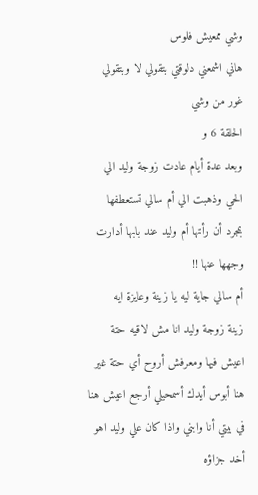وشي ممعيش فلوس
هاني اشمعني دلوقتي بتقولي لا وبتقولي غور من وشي
الحلقة 6 و
وبعد عدة أيام عادت زوجة وليد الي الحي وذهبت الي أم سالي تستعطفها
بمجرد أن رأتها أم وليد عند بابها أدارت وجهها عنها !!
أم سالي جاية ليه يا زينة وعايزة ايه
زينة زوجة وليد انا مش لاقيه حتة اعيش فيها ومعرفش أروح أي حتة غير هنا أبوس أيدك أسمحيلي أرجع اعيش هنا في بيتي أنا وابني واذا كان علي وليد اهو أخد جزاؤه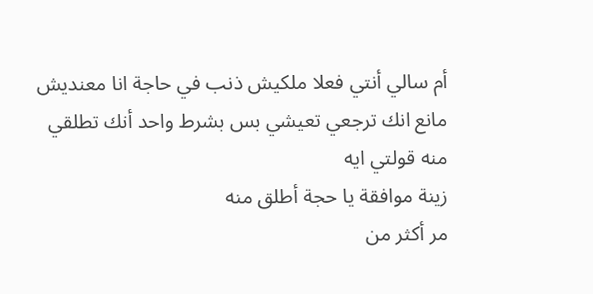أم سالي أنتي فعلا ملكيش ذنب في حاجة انا معنديش مانع انك ترجعي تعيشي بس بشرط واحد أنك تطلقي منه قولتي ايه
زينة موافقة يا حجة أطلق منه
مر أكثر من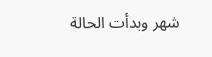شهر وبدأت الحالة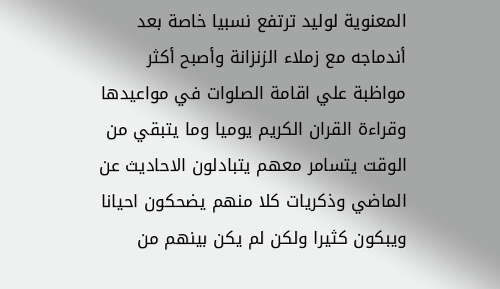المعنوية لوليد ترتفع نسبيا خاصة بعد أندماجه مع زملاء الزنزانة وأصبح أكثر مواظبة علي اقامة الصلوات في مواعيدها وقراءة القران الكريم يوميا وما يتبقي من الوقت يتسامر معهم يتبادلون الاحاديث عن الماضي وذكريات كلا منهم يضحكون احيانا ويبكون كثيرا ولكن لم يكن بينهم من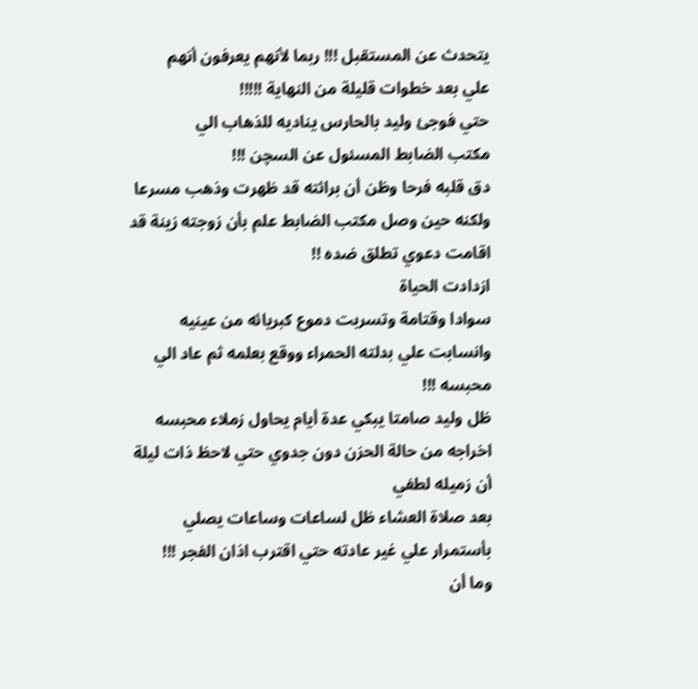يتحدث عن المستقبل !!! ربما لأنهم يعرفون أنهم
علي بعد خطوات قليلة من النهاية !!!!!
حتي فوجئ وليد بالحارس يناديه للذهاب الي
مكتب الضابط المسئول عن السچن !!!
دق قلبه فرحا وظن أن برائته قد ظهرت وذهب مسرعا ولكنه حين وصل مكتب الضابط علم بأن زوجته زينة قد اقامت دعوي تطلق ضده !!
ازدادت الحياة
سوادا وقتامة وتسربت دموع كبريائه من عينيه وانسابت علي بدلته الحمراء ووقع بعلمه ثم عاد الي محبسه !!!
ظل وليد صامتا يبكي عدة أيام يحاول زملاء محبسه اخراجه من حالة الحزن دون جدوي حتي لاحظ ذات ليلة أن زميله لطفي
بعد صلاة العشاء ظل لساعات وساعات يصلي بأستمرار علي غير عادته حتي اقترب اذان الفجر !!!
وما أن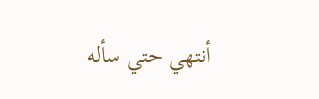أنتهي حتي سأله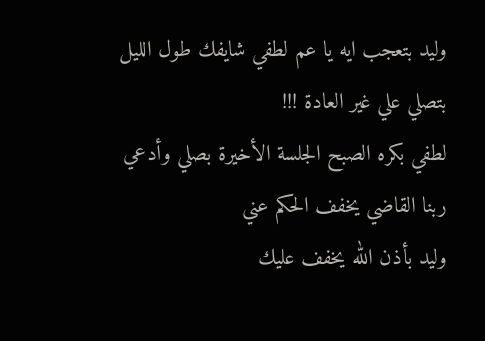وليد بتعجب ايه يا عم لطفي شايفك طول الليل بتصلي علي غير العادة !!!
لطفي بكره الصبح الجلسة الأخيرة بصلي وأدعي ربنا القاضي يخفف الحكم عني
وليد بأذن الله يخفف عليك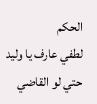الحكم
لطفي عارف يا وليد حتي لو القاضي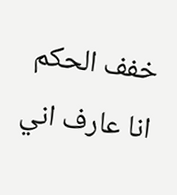خفف الحكم انا عارف اني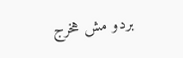بردو مش هخرج